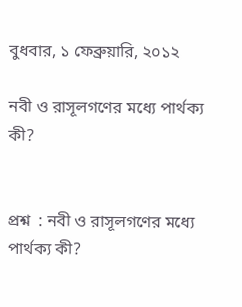বুধবার, ১ ফেব্রুয়ারি, ২০১২

নবী ও রাসূলগণের মধ্যে পার্থক্য কী?


প্রশ্ন  : নবী ও রাসূলগণের মধ্যে পার্থক্য কী?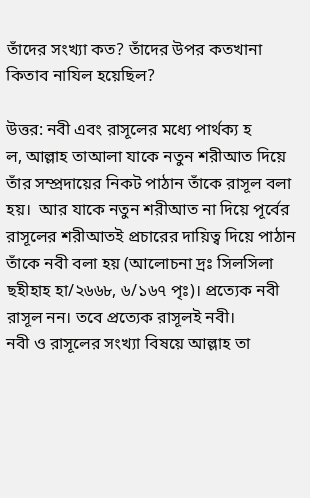তাঁদের সংখ্যা কত? তাঁদের উপর কতখানা কিতাব নাযিল হয়েছিল?

উত্তর: নবী এবং রাসূলের মধ্যে পার্থক্য হ
ল, আল্লাহ তাআলা যাকে নতুন শরীআত দিয়ে তাঁর সম্প্রদায়ের নিকট পাঠান তাঁকে রাসূল বলা হয়।  আর যাকে নতুন শরীআত না দিয়ে পূর্বের রাসূলের শরীআতই প্রচারের দায়িত্ব দিয়ে পাঠান তাঁকে নবী বলা হয় (আলোচনা দ্রঃ সিলসিলা ছহীহাহ হা/২৬৬৮, ৬/১৬৭ পৃঃ)। প্রত্যেক নবী রাসূল নন। তবে প্রত্যেক রাসূলই নবী।
নবী ও রাসূলের সংখ্যা বিষয়ে আল্লাহ তা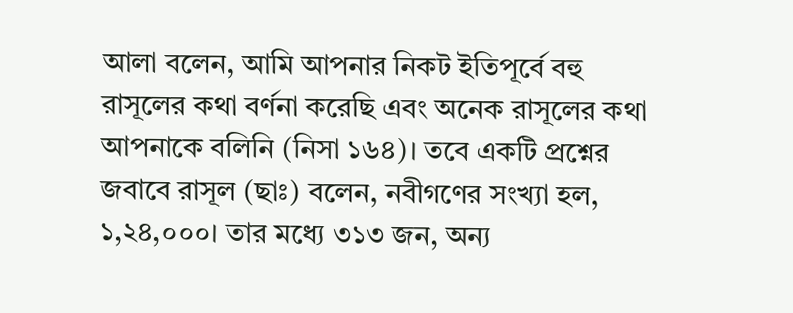আলা বলেন, আমি আপনার নিকট ইতিপূর্বে বহু রাসূলের কথা বর্ণনা করেছি এবং অনেক রাসূলের কথা আপনাকে বলিনি (নিসা ১৬৪)। তবে একটি প্রশ্নের জবাবে রাসূল (ছাঃ) বলেন, নবীগণের সংখ্যা হল, ১,২৪,০০০। তার মধ্যে ৩১৩ জন, অন্য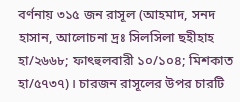বর্ণনায় ৩১৫ জন রাসূল (আহমাদ, সনদ হাসান, আলোচনা দ্রঃ সিলসিলা ছহীহাহ হা/২৬৬৮; ফাৎহুলবারী ১০/১০৪; মিশকাত হা/৫৭৩৭)। চারজন রাসূলের উপর চারটি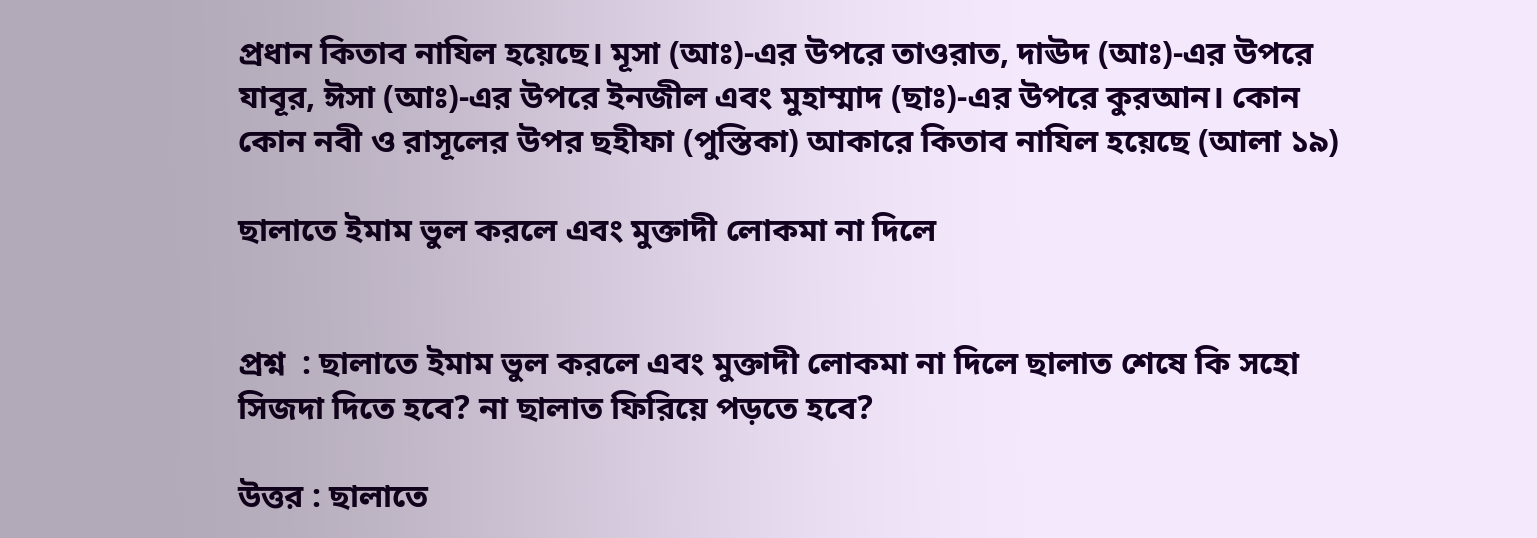প্রধান কিতাব নাযিল হয়েছে। মূসা (আঃ)-এর উপরে তাওরাত, দাঊদ (আঃ)-এর উপরে যাবূর, ঈসা (আঃ)-এর উপরে ইনজীল এবং মুহাম্মাদ (ছাঃ)-এর উপরে কুরআন। কোন কোন নবী ও রাসূলের উপর ছহীফা (পুস্তিকা) আকারে কিতাব নাযিল হয়েছে (আলা ১৯)

ছালাতে ইমাম ভুল করলে এবং মুক্তাদী লোকমা না দিলে


প্রশ্ন  : ছালাতে ইমাম ভুল করলে এবং মুক্তাদী লোকমা না দিলে ছালাত শেষে কি সহো সিজদা দিতে হবে? না ছালাত ফিরিয়ে পড়তে হবে?

উত্তর : ছালাতে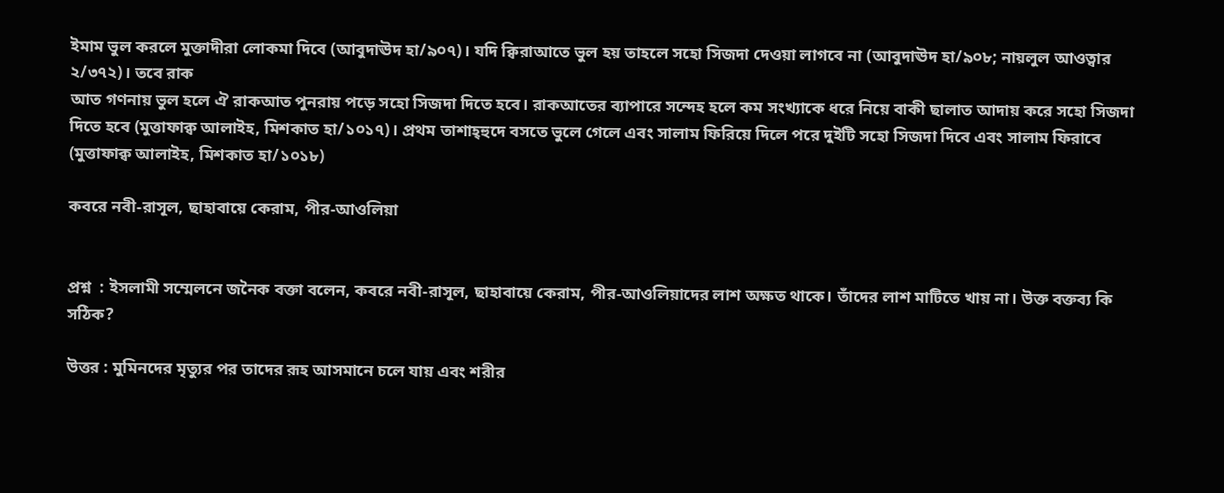ইমাম ভুল করলে মুক্তাদীরা লোকমা দিবে (আবুদাঊদ হা/৯০৭)। যদি ক্বিরাআতে ভুল হয় তাহলে সহো সিজদা দেওয়া লাগবে না (আবুদাঊদ হা/৯০৮; নায়লুল আওত্বার ২/৩৭২)। তবে রাক
আত গণনায় ভুল হলে ঐ রাকআত পুনরায় পড়ে সহো সিজদা দিতে হবে। রাকআতের ব্যাপারে সন্দেহ হলে কম সংখ্যাকে ধরে নিয়ে বাকী ছালাত আদায় করে সহো সিজদা দিতে হবে (মুত্তাফাক্ব আলাইহ, মিশকাত হা/১০১৭)। প্রথম তাশাহ্হুদে বসতে ভুলে গেলে এবং সালাম ফিরিয়ে দিলে পরে দুইটি সহো সিজদা দিবে এবং সালাম ফিরাবে (মুত্তাফাক্ব আলাইহ, মিশকাত হা/১০১৮)

কবরে নবী-রাসূল, ছাহাবায়ে কেরাম, পীর-আওলিয়া


প্রশ্ন  : ইসলামী সম্মেলনে জনৈক বক্তা বলেন, কবরে নবী-রাসূল, ছাহাবায়ে কেরাম, পীর-আওলিয়াদের লাশ অক্ষত থাকে। তাঁদের লাশ মাটিতে খায় না। উক্ত বক্তব্য কি সঠিক?

উত্তর : মুমিনদের মৃত্যুর পর তাদের রূহ আসমানে চলে যায় এবং শরীর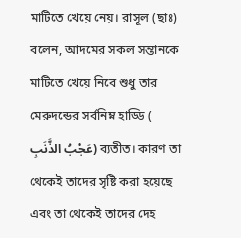মাটিতে খেয়ে নেয়। রাসূল (ছাঃ) বলেন, আদমের সকল সন্তানকে মাটিতে খেয়ে নিবে শুধু তার মেরুদন্ডের সর্বনিম্ন হাড্ডি (
عَجْبُ الذَّنَبِ) ব্যতীত। কারণ তা থেকেই তাদের সৃষ্টি করা হয়েছে এবং তা থেকেই তাদের দেহ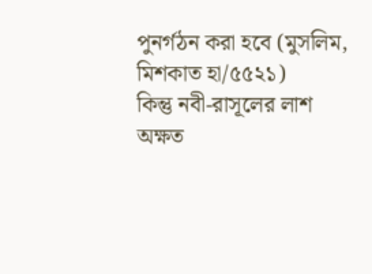পুনর্গঠন করা হবে (মুসলিম, মিশকাত হা/৫৫২১)
কিন্তু নবী-রাসূলের লাশ অক্ষত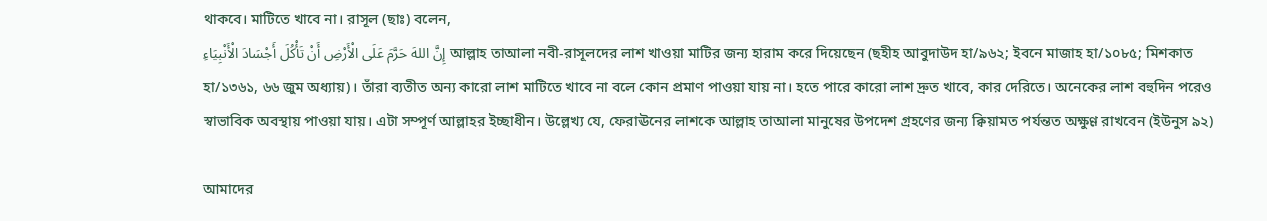থাকবে। মাটিতে খাবে না। রাসূল (ছাঃ) বলেন,
إِنَّ اللهَ حَرَّمَ عَلَى الْأَرْضِ أَنْ تَأْكُلَ أَجْسَادَ الْأَنْبِيَاءِ আল্লাহ তাআলা নবী-রাসূলদের লাশ খাওয়া মাটির জন্য হারাম করে দিয়েছেন (ছহীহ আবুদাউদ হা/৯৬২; ইবনে মাজাহ হা/১০৮৫; মিশকাত হা/১৩৬১, ৬৬ জুম অধ্যায়)। তাঁরা ব্যতীত অন্য কারো লাশ মাটিতে খাবে না বলে কোন প্রমাণ পাওয়া যায় না। হতে পারে কারো লাশ দ্রুত খাবে, কার দেরিতে। অনেকের লাশ বহুদিন পরেও স্বাভাবিক অবস্থায় পাওয়া যায়। এটা সম্পূর্ণ আল্লাহর ইচ্ছাধীন। উল্লেখ্য যে, ফেরাঊনের লাশকে আল্লাহ তাআলা মানুষের উপদেশ গ্রহণের জন্য ক্বিয়ামত পর্যন্তত অক্ষুণ্ণ রাখবেন (ইউনুস ৯২)

আমাদের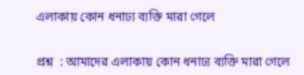এলাকায় কোন ধনাঢ্য ব্যক্তি মারা গেলে


প্রশ্ন  : আমাদের এলাকায় কোন ধনাঢ্য ব্যক্তি মারা গেলে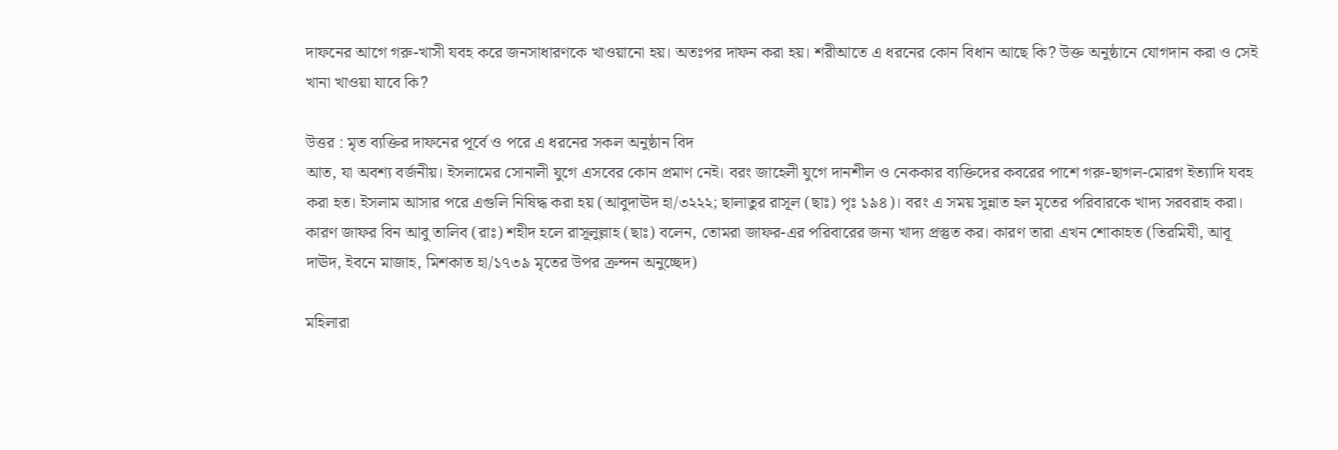দাফনের আগে গরু-খাসী যবহ করে জনসাধারণকে খাওয়ানো হয়। অতঃপর দাফন করা হয়। শরীআতে এ ধরনের কোন বিধান আছে কি? উক্ত অনুষ্ঠানে যোগদান করা ও সেই খানা খাওয়া যাবে কি?

উত্তর : মৃত ব্যক্তির দাফনের পূর্বে ও পরে এ ধরনের সকল অনুষ্ঠান বিদ
আত, যা অবশ্য বর্জনীয়। ইসলামের সোনালী যুগে এসবের কোন প্রমাণ নেই। বরং জাহেলী যুগে দানশীল ও নেককার ব্যক্তিদের কবরের পাশে গরু-ছাগল-মোরগ ইত্যাদি যবহ করা হত। ইসলাম আসার পরে এগুলি নিষিদ্ধ করা হয় (আবুদাঊদ হা/৩২২২; ছালাতুর রাসূল (ছাঃ) পৃঃ ১৯৪)। বরং এ সময় সুন্নাত হল মৃতের পরিবারকে খাদ্য সরবরাহ করা। কারণ জাফর বিন আবু তালিব (রাঃ) শহীদ হলে রাসূলুল্লাহ (ছাঃ) বলেন, তোমরা জাফর-এর পরিবারের জন্য খাদ্য প্রস্তুত কর। কারণ তারা এখন শোকাহত (তিরমিযী, আবূ দাঊদ, ইবনে মাজাহ, মিশকাত হা/১৭৩৯ মৃতের উপর ক্রন্দন অনুচ্ছেদ)

মহিলারা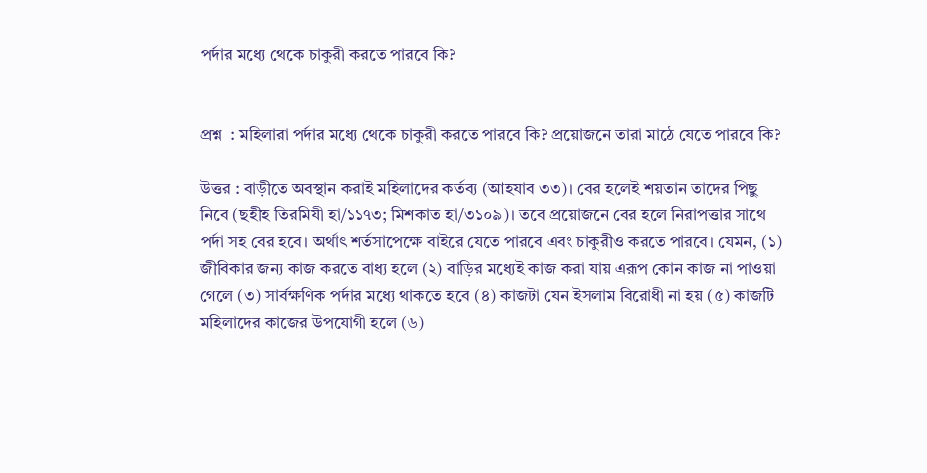পর্দার মধ্যে থেকে চাকুরী করতে পারবে কি?


প্রশ্ন  : মহিলারা পর্দার মধ্যে থেকে চাকুরী করতে পারবে কি? প্রয়োজনে তারা মাঠে যেতে পারবে কি?

উত্তর : বাড়ীতে অবস্থান করাই মহিলাদের কর্তব্য (আহযাব ৩৩)। বের হলেই শয়তান তাদের পিছু নিবে (ছহীহ তিরমিযী হা/১১৭৩; মিশকাত হা/৩১০৯)। তবে প্রয়োজনে বের হলে নিরাপত্তার সাথে পর্দা সহ বের হবে। অর্থাৎ শর্তসাপেক্ষে বাইরে যেতে পারবে এবং চাকুরীও করতে পারবে। যেমন, (১) জীবিকার জন্য কাজ করতে বাধ্য হলে (২) বাড়ির মধ্যেই কাজ করা যায় এরূপ কোন কাজ না পাওয়া গেলে (৩) সার্বক্ষণিক পর্দার মধ্যে থাকতে হবে (৪) কাজটা যেন ইসলাম বিরোধী না হয় (৫) কাজটি মহিলাদের কাজের উপযোগী হলে (৬)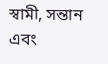স্বামী, সন্তান এবং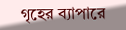গৃহের ব্যাপারে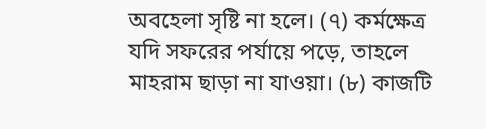অবহেলা সৃষ্টি না হলে। (৭) কর্মক্ষেত্র যদি সফরের পর্যায়ে পড়ে, তাহলে মাহরাম ছাড়া না যাওয়া। (৮) কাজটি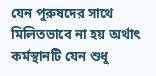যেন পুরুষদের সাথে মিলিতভাবে না হয় অর্থাৎ কর্মস্থানটি যেন শুধু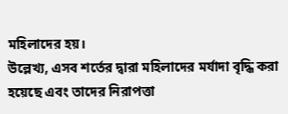মহিলাদের হয়।
উল্লেখ্য, এসব শর্তের দ্বারা মহিলাদের মর্যাদা বৃদ্ধি করা হয়েছে এবং তাদের নিরাপত্তা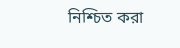নিশ্চিত করা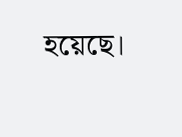হয়েছে।